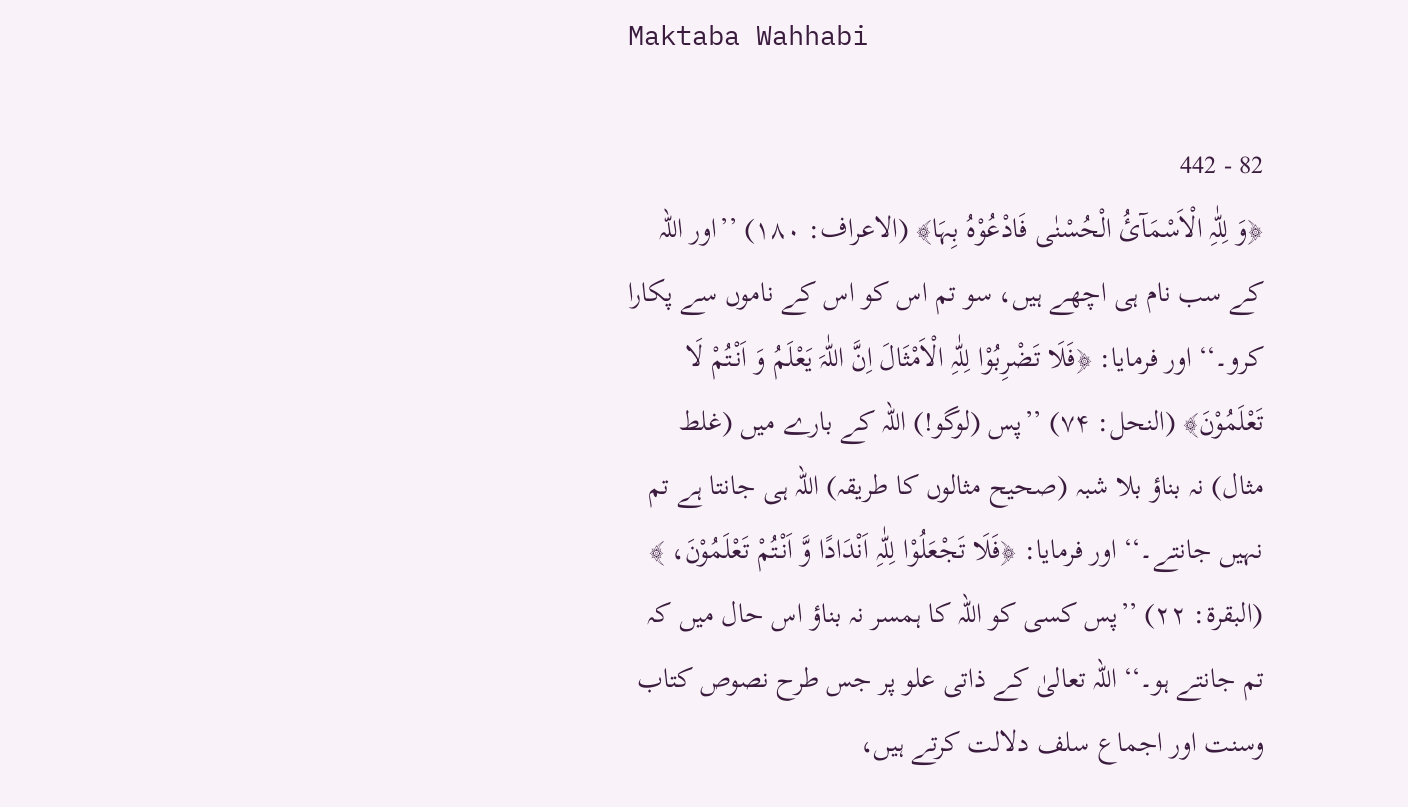Maktaba Wahhabi

82 - 442
﴿وَ لِلّٰہِ الْاَسْمَآئُ الْحُسْنٰی فَادْعُوْہُ بِہَا﴾ (الاعراف: ۱۸۰) ’’اور اللہ کے سب نام ہی اچھے ہیں، سو تم اس کو اس کے ناموں سے پکارا کرو۔‘‘ اور فرمایا: ﴿فَلَا تَضْرِبُوْا لِلّٰہِ الْاَمْثَالَ اِنَّ اللّٰہَ یَعْلَمُ وَ اَنْتُمْ لَا تَعْلَمُوْنَ﴾ (النحل: ۷۴) ’’پس (لوگو!) اللہ کے بارے میں (غلط مثال) نہ بناؤ بلا شبہ (صحیح مثالوں کا طریقہ) اللہ ہی جانتا ہے تم نہیں جانتے۔‘‘ اور فرمایا: ﴿فَلَا تَجْعَلُوْا لِلّٰہِ اَنْدَادًا وَّ اَنْتُمْ تَعْلَمُوْنَ، ﴾ (البقرۃ: ۲۲) ’’پس کسی کو اللہ کا ہمسر نہ بناؤ اس حال میں کہ تم جانتے ہو۔‘‘ اللہ تعالیٰ کے ذاتی علو پر جس طرح نصوص کتاب وسنت اور اجماع سلف دلالت کرتے ہیں،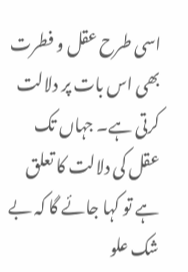اسی طرح عقل و فطرت بھی اس بات پر دلالت کرتی ہے۔ جہاں تک عقل کی دلالت کا تعلق ہے تو کہا جائے گا کہ بے شک علو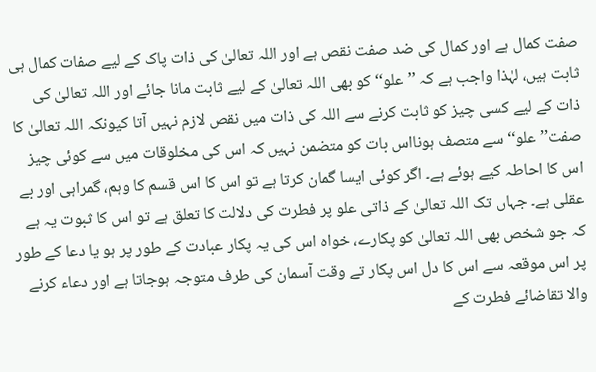صفت کمال ہے اور کمال کی ضد صفت نقص ہے اور اللہ تعالیٰ کی ذات پاک کے لیے صفات کمال ہی ثابت ہیں، لہٰذا واجب ہے کہ ’’علو‘‘ کو بھی اللہ تعالیٰ کے لیے ثابت مانا جائے اور اللہ تعالیٰ کی ذات کے لیے کسی چیز کو ثابت کرنے سے اللہ کی ذات میں نقص لازم نہیں آتا کیونکہ اللہ تعالیٰ کا صفت’’علو‘‘ سے متصف ہونااس بات کو متضمن نہیں کہ اس کی مخلوقات میں سے کوئی چیز اس کا احاطہ کیے ہوئے ہے۔ اگر کوئی ایسا گمان کرتا ہے تو اس کا اس قسم کا وہم، گمراہی اور بے عقلی ہے۔ جہاں تک اللہ تعالیٰ کے ذاتی علو پر فطرت کی دلالت کا تعلق ہے تو اس کا ثبوت یہ ہے کہ جو شخص بھی اللہ تعالیٰ کو پکارے، خواہ اس کی یہ پکار عبادت کے طور پر ہو یا دعا کے طور پر اس موقعہ سے اس کا دل اس پکار تے وقت آسمان کی طرف متوجہ ہوجاتا ہے اور دعاء کرنے والا تقاضائے فطرت کے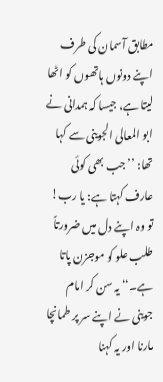مطابق آسمان کی طرف اپنے دونوں ہاتھوں کو اٹھا لیتا ہے، جیسا کہ ہمدانی نے ابو المعالی الجوینی سے کہا تھا: ’’جب بھی کوئی عارف کہتا ہے: یا رب! تو وہ اپنے دل میں ضرورتاً طلب علو کو موجزن پاتا ہے۔‘‘ یہ سن کر امام جوینی نے اپنے سر پر طمانچا مارنا اور یہ کہنا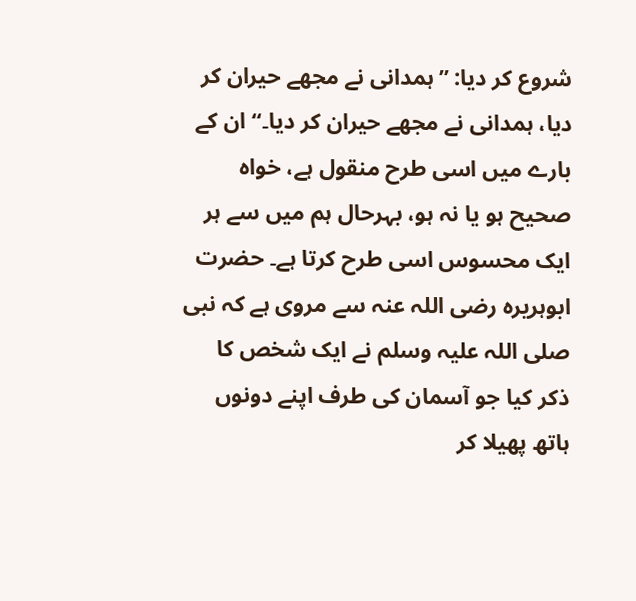شروع کر دیا: ’’ہمدانی نے مجھے حیران کر دیا، ہمدانی نے مجھے حیران کر دیا۔‘‘ ان کے بارے میں اسی طرح منقول ہے، خواہ صحیح ہو یا نہ ہو، بہرحال ہم میں سے ہر ایک محسوس اسی طرح کرتا ہے۔ حضرت ابوہریرہ رضی اللہ عنہ سے مروی ہے کہ نبی صلی اللہ علیہ وسلم نے ایک شخص کا ذکر کیا جو آسمان کی طرف اپنے دونوں ہاتھ پھیلا کر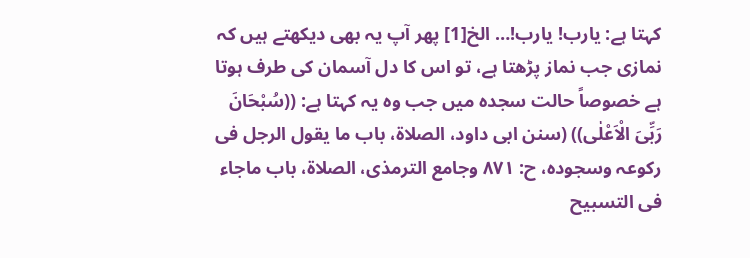کہتا ہے: یارب! یارب!… الخ[1] پھر آپ یہ بھی دیکھتے ہیں کہ نمازی جب نماز پڑھتا ہے، تو اس کا دل آسمان کی طرف ہوتا ہے خصوصاً حالت سجدہ میں جب وہ یہ کہتا ہے: ((سُبْحَانَ رَبِّیَ الْاَعْلٰی)) (سنن ابی داود، الصلاۃ، باب ما یقول الرجل فی رکوعہ وسجودہ، ح: ۸۷۱ وجامع الترمذی، الصلاۃ، باب ماجاء فی التسبیح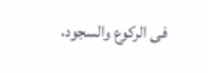فی الرکوع والسجود،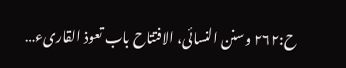ح:۲۶۲ وسنن النسائی، الافتتاح باب تعوذ القاریء…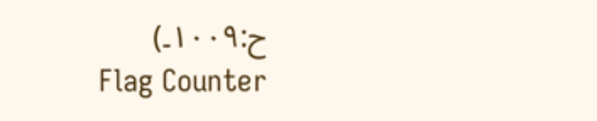ح:۱۰۰۹۔)
Flag Counter